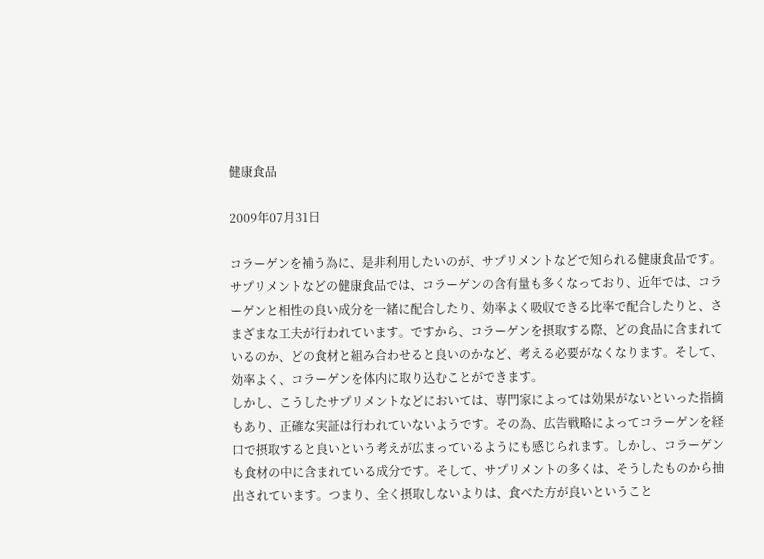健康食品

2009年07月31日

コラーゲンを補う為に、是非利用したいのが、サプリメントなどで知られる健康食品です。サプリメントなどの健康食品では、コラーゲンの含有量も多くなっており、近年では、コラーゲンと相性の良い成分を一緒に配合したり、効率よく吸収できる比率で配合したりと、さまざまな工夫が行われています。ですから、コラーゲンを摂取する際、どの食品に含まれているのか、どの食材と組み合わせると良いのかなど、考える必要がなくなります。そして、効率よく、コラーゲンを体内に取り込むことができます。
しかし、こうしたサプリメントなどにおいては、専門家によっては効果がないといった指摘もあり、正確な実証は行われていないようです。その為、広告戦略によってコラーゲンを経口で摂取すると良いという考えが広まっているようにも感じられます。しかし、コラーゲンも食材の中に含まれている成分です。そして、サプリメントの多くは、そうしたものから抽出されています。つまり、全く摂取しないよりは、食べた方が良いということ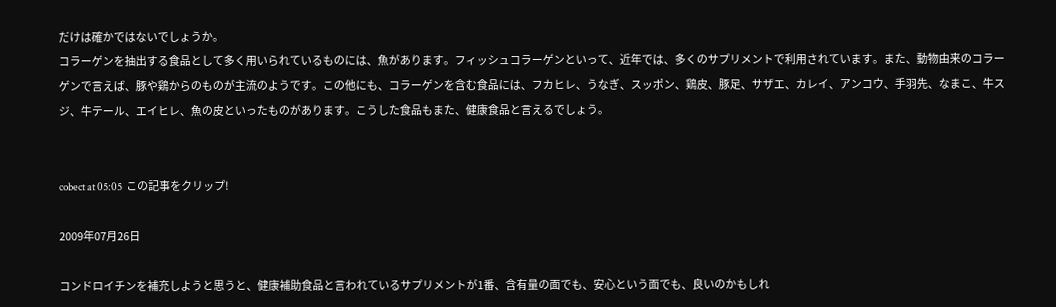だけは確かではないでしょうか。
コラーゲンを抽出する食品として多く用いられているものには、魚があります。フィッシュコラーゲンといって、近年では、多くのサプリメントで利用されています。また、動物由来のコラーゲンで言えば、豚や鶏からのものが主流のようです。この他にも、コラーゲンを含む食品には、フカヒレ、うなぎ、スッポン、鶏皮、豚足、サザエ、カレイ、アンコウ、手羽先、なまこ、牛スジ、牛テール、エイヒレ、魚の皮といったものがあります。こうした食品もまた、健康食品と言えるでしょう。


cobect at 05:05  この記事をクリップ!

2009年07月26日

コンドロイチンを補充しようと思うと、健康補助食品と言われているサプリメントが1番、含有量の面でも、安心という面でも、良いのかもしれ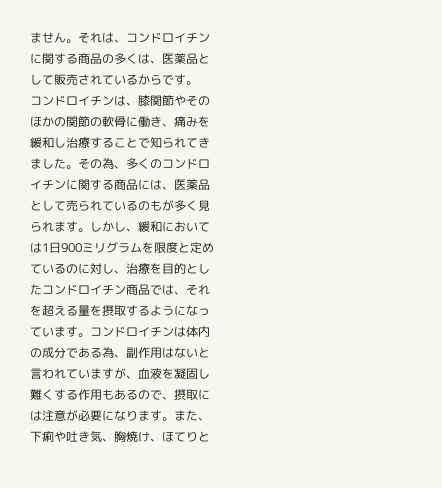ません。それは、コンドロイチンに関する商品の多くは、医薬品として販売されているからです。
コンドロイチンは、膝関節やそのほかの関節の軟骨に働き、痛みを緩和し治療することで知られてきました。その為、多くのコンドロイチンに関する商品には、医薬品として売られているのもが多く見られます。しかし、緩和においては1日900ミリグラムを限度と定めているのに対し、治療を目的としたコンドロイチン商品では、それを超える量を摂取するようになっています。コンドロイチンは体内の成分である為、副作用はないと言われていますが、血液を凝固し難くする作用もあるので、摂取には注意が必要になります。また、下痢や吐き気、胸焼け、ほてりと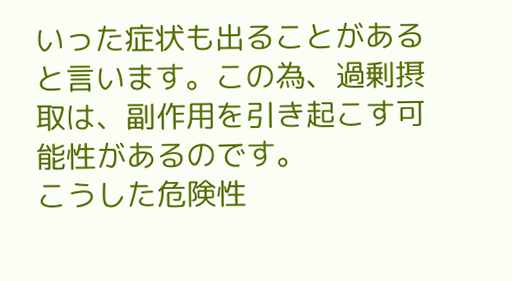いった症状も出ることがあると言います。この為、過剰摂取は、副作用を引き起こす可能性があるのです。
こうした危険性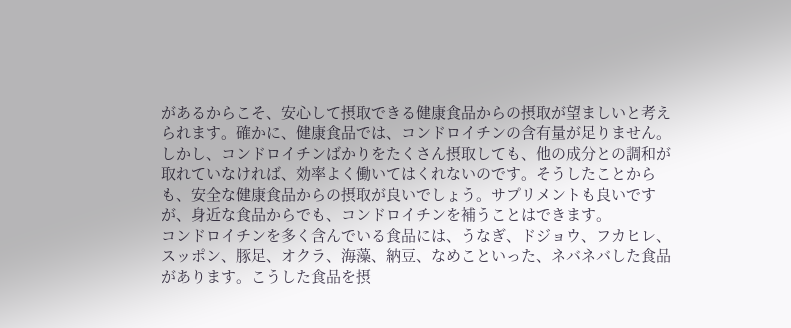があるからこそ、安心して摂取できる健康食品からの摂取が望ましいと考えられます。確かに、健康食品では、コンドロイチンの含有量が足りません。しかし、コンドロイチンばかりをたくさん摂取しても、他の成分との調和が取れていなければ、効率よく働いてはくれないのです。そうしたことからも、安全な健康食品からの摂取が良いでしょう。サプリメントも良いですが、身近な食品からでも、コンドロイチンを補うことはできます。
コンドロイチンを多く含んでいる食品には、うなぎ、ドジョウ、フカヒレ、スッポン、豚足、オクラ、海藻、納豆、なめこといった、ネバネバした食品があります。こうした食品を摂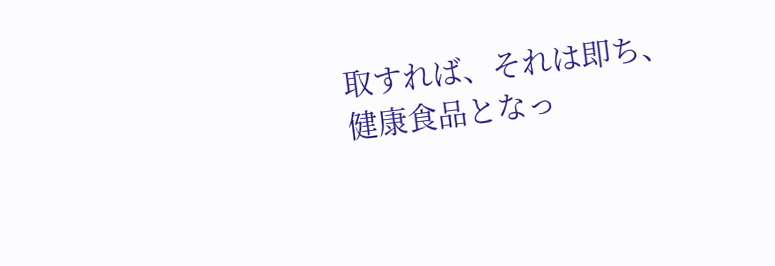取すれば、それは即ち、健康食品となっ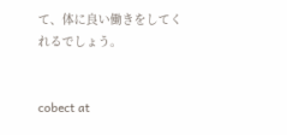て、体に良い働きをしてくれるでしょう。


cobect at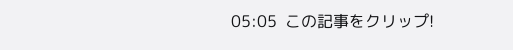05:05  この記事をクリップ!